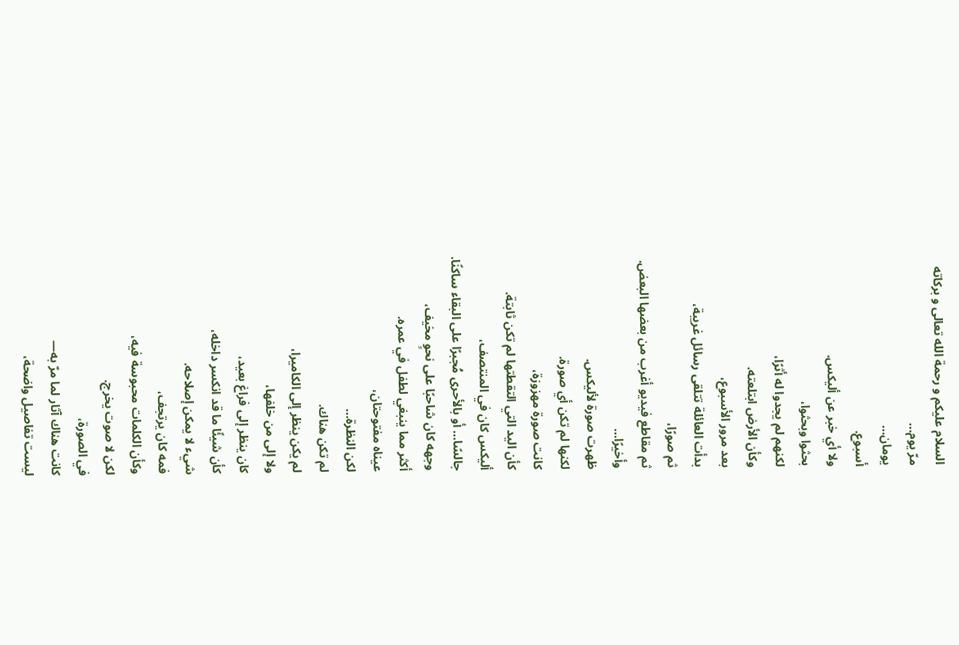السلام عليكم و رحمة الله تعالى و بركاته
مرّ يوم…
يومان…
أسبوع.
ولا أي خبر عن أليكس.
بحثوا وبحثوا،
لكنهم لم يجدوا له أثرًا،
وكأن الأرض ابتلعته.
بعد مرور الأسبوع،
بدأت العائلة تتلقى رسائل غريبة،
ثم صورًا،
ثم مقاطع فيديو أغرب من بعضها البعض.
وأخيرًا…
ظهرت صورة لأليكس.
لكنها لم تكن أي صورة.
كانت صورة مهزوزة،
كأن اليد التي التقطتها لم تكن ثابتة.
أليكس كان في المنتصف،
جالسًا… أو بالأحرى مُجبرًا على البقاء ساكنًا.
وجهه كان شاحبًا على نحوٍ مخيف،
أكثر مما ينبغي لطفل في عمره.
عيناه مفتوحتان،
لكن النظرة…
لم تكن هناك.
لم يكن ينظر إلى الكاميرا،
ولا إلى من خلفها،
كان ينظر إلى فراغ بعيد،
كأن شيئًا ما قد انكسر داخله،
شيء لا يمكن إصلاحه.
فمه كان يرتجف،
وكأن الكلمات محبوسة فيه،
لكن لا صوت يخرج.
في الصورة،
كانت هناك آثار لما مرّ به—
ليست تفاصيل واضحة،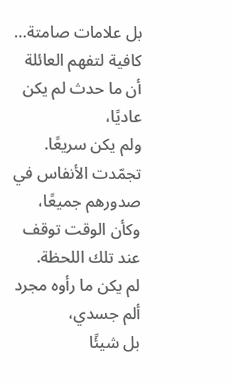بل علامات صامتة…
كافية لتفهم العائلة
أن ما حدث لم يكن عاديًا،
ولم يكن سريعًا.
تجمّدت الأنفاس في صدورهم جميعًا،
وكأن الوقت توقف عند تلك اللحظة.
لم يكن ما رأوه مجرد ألم جسدي،
بل شيئًا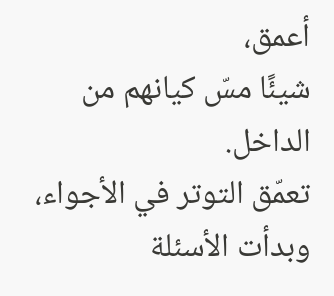أعمق،
شيئًا مسّ كيانهم من الداخل.
تعمّق التوتر في الأجواء،
وبدأت الأسئلة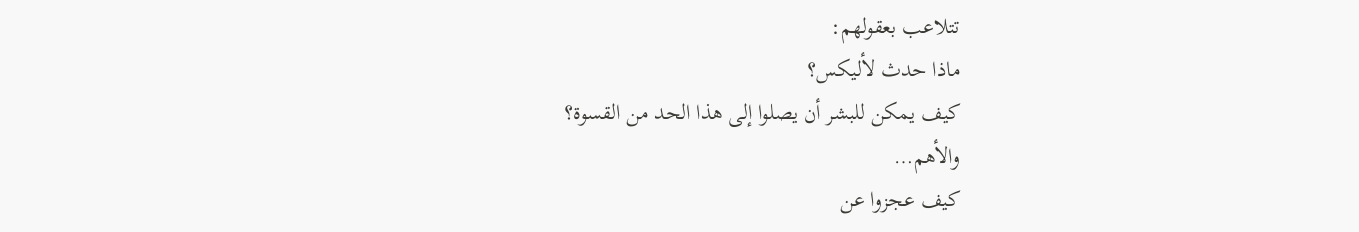تتلاعب بعقولهم:
ماذا حدث لأليكس؟
كيف يمكن للبشر أن يصلوا إلى هذا الحد من القسوة؟
والأهم…
كيف عجزوا عن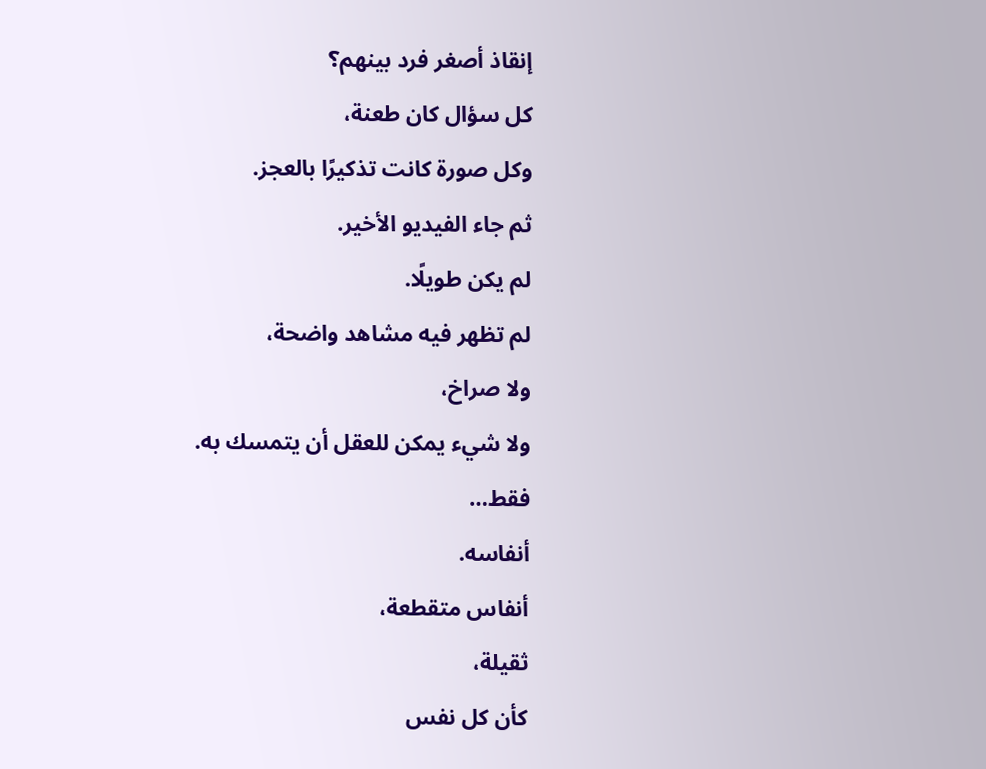إنقاذ أصغر فرد بينهم؟
كل سؤال كان طعنة،
وكل صورة كانت تذكيرًا بالعجز.
ثم جاء الفيديو الأخير.
لم يكن طويلًا.
لم تظهر فيه مشاهد واضحة،
ولا صراخ،
ولا شيء يمكن للعقل أن يتمسك به.
فقط…
أنفاسه.
أنفاس متقطعة،
ثقيلة،
كأن كل نفس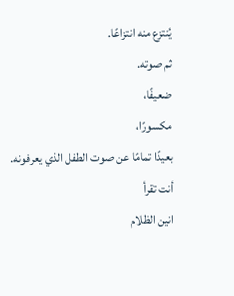يُنتزع منه انتزاعًا.
ثم صوته.
ضعيفًا،
مكسورًا،
بعيدًا تمامًا عن صوت الطفل الذي يعرفونه.
أنت تقرأ
انين الظلام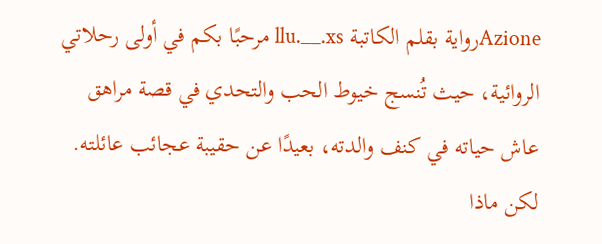Azioneرواية بقلم الكاتبة llu.__.xs مرحبًا بكم في أولى رحلاتي الروائية، حيث تُنسج خيوط الحب والتحدي في قصة مراهق عاش حياته في كنف والدته، بعيدًا عن حقيبة عجائب عائلته. لكن ماذا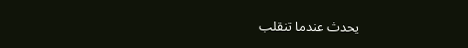يحدث عندما تنقلب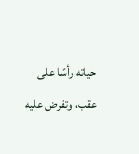حياته رأسًا على عقب، وتفرض عليه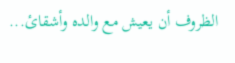الظروف أن يعيش مع والده وأشقائ...